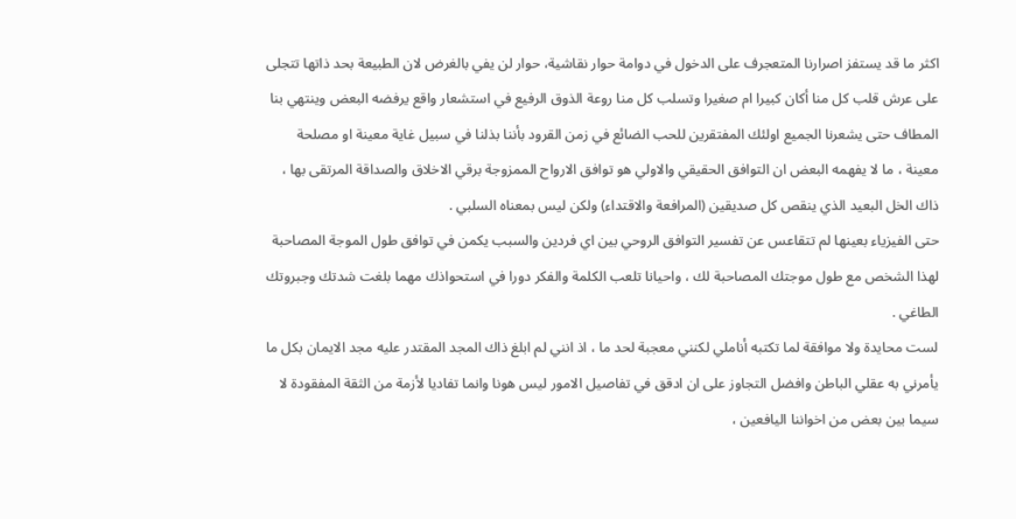اكثر ما قد يستفز اصرارنا المتعجرف على الدخول في دوامة حوار نقاشية، حوار لن يفي بالغرض لان الطبيعة بحد ذاتها تتجلى على عرش قلب كل منا أكان كبيرا ام صغيرا وتسلب كل منا روعة الذوق الرفيع في استشعار واقع يرفضه البعض وينتهي بنا المطاف حتى يشعرنا الجميع اولئك المفتقرين للحب الضائع في زمن القرود بأننا بذلنا في سبيل غاية معينة او مصلحة معينة ، ما لا يفهمه البعض ان التوافق الحقيقي والاولي هو توافق الارواح الممزوجة برقي الاخلاق والصداقة المرتقى بها ، ذاك الخل البعيد الذي ينقص كل صديقين (المرافعة والاقتداء) ولكن ليس بمعناه السلبي .
حتى الفيزياء بعينها لم تتقاعس عن تفسير التوافق الروحي بين اي فردين والسبب يكمن في توافق طول الموجة المصاحبة لهذا الشخص مع طول موجتك المصاحبة لك ، واحيانا تلعب الكلمة والفكر دورا في استحواذك مهما بلغت شدتك وجبروتك الطاغي .
لست محايدة ولا موافقة لما تكتبه أناملي لكنني معجبة لحد ما ، اذ انني لم ابلغ ذاك المجد المقتدر عليه مجد الايمان بكل ما يأمرني به عقلي الباطن وافضل التجاوز على ان ادقق في تفاصيل الامور ليس هونا وانما تفاديا لأزمة من الثقة المفقودة لا سيما بين بعض من اخواننا اليافعين ،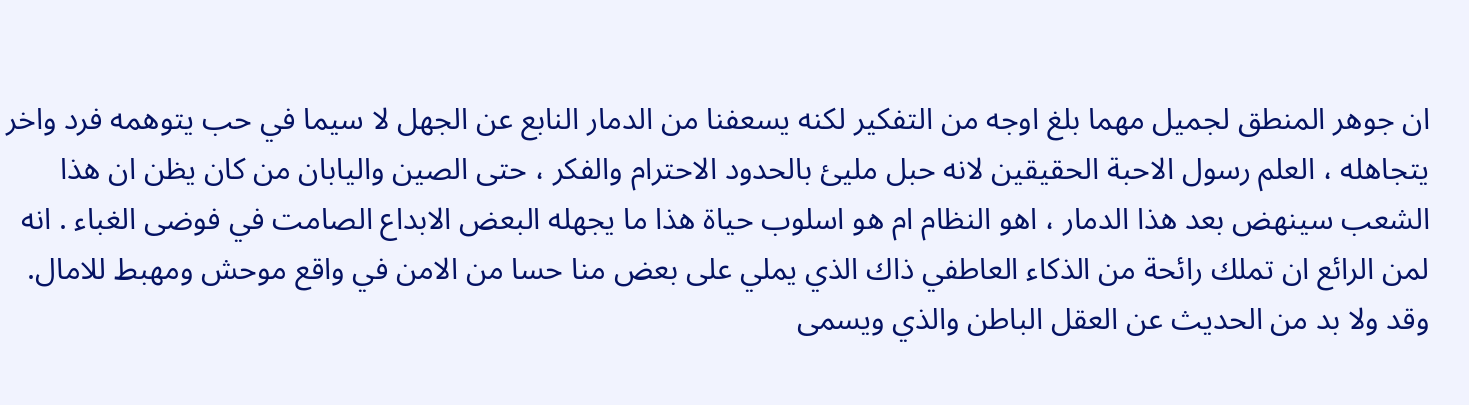ان جوهر المنطق لجميل مهما بلغ اوجه من التفكير لكنه يسعفنا من الدمار النابع عن الجهل لا سيما في حب يتوهمه فرد واخر يتجاهله ، العلم رسول الاحبة الحقيقين لانه حبل مليئ بالحدود الاحترام والفكر ، حتى الصين واليابان من كان يظن ان هذا الشعب سينهض بعد هذا الدمار ، اهو النظام ام هو اسلوب حياة هذا ما يجهله البعض الابداع الصامت في فوضى الغباء . انه لمن الرائع ان تملك رائحة من الذكاء العاطفي ذاك الذي يملي على بعض منا حسا من الامن في واقع موحش ومهبط للامال.
وقد ولا بد من الحديث عن العقل الباطن والذي ويسمى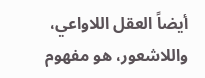أيضاً العقل اللاواعي، واللاشعور، هو مفهوم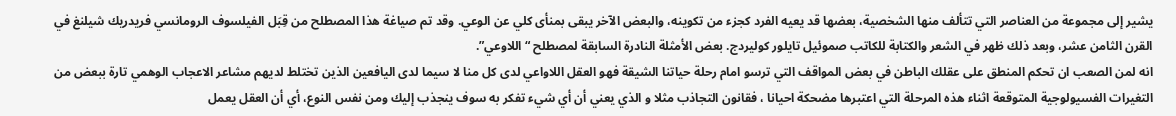يشير إلى مجموعة من العناصر التي تتألف منها الشخصية، بعضها قد يعيه الفرد كجزء من تكوينه، والبعض الآخر يبقى بمنأى كلي عن الوعي. وقد تم صياغة هذا المصطلح من قِبَل الفيلسوف الرومانسي فريدريك شيلنغ في القرن الثامن عشر، وبعد ذلك ظهر في الشعر والكتابة للكاتب صموئيل تايلور كوليردج. بعض الأمثلة النادرة السابقة لمصطلح “اللاوعي”.
انه لمن الصعب ان تحكم المنطق على عقلك الباطن في بعض المواقف التي ترسو امام رحلة حياتنا الشيقة فهو العقل اللاواعي لدى كل منا لا سيما لدى اليافعين الذين تختلط لديهم مشاعر الاعجاب الوهمي تارة ببعض من التغيرات الفسيولوجية المتوقعة اثناء هذه المرحلة التي اعتبرها مضحكة احيانا ، فقانون التجاذب مثلا و الذي يعني أن أي شيء تفكر به سوف ينجذب إليك ومن نفس النوع، أي أن العقل يعمل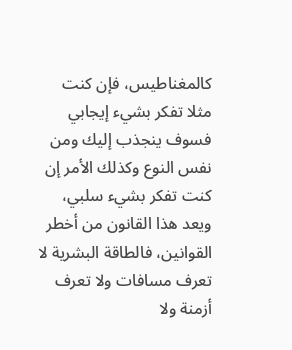كالمغناطيس، فإن كنت مثلا تفكر بشيء إيجابي فسوف ينجذب إليك ومن نفس النوع وكذلك الأمر إن كنت تفكر بشيء سلبي، ويعد هذا القانون من أخطر القوانين، فالطاقة البشرية لا تعرف مسافات ولا تعرف أزمنة ولا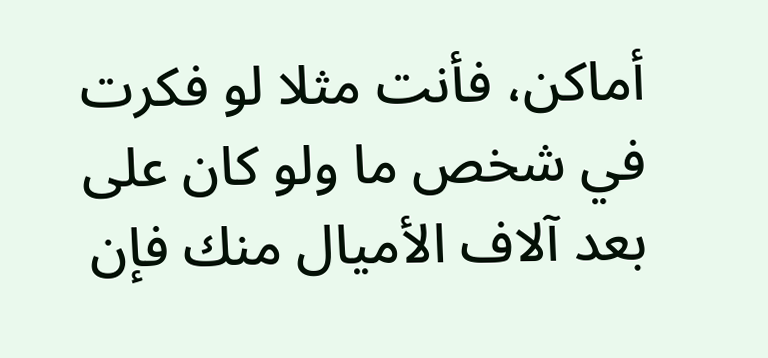أماكن، فأنت مثلا لو فكرت في شخص ما ولو كان على بعد آلاف الأميال منك فإن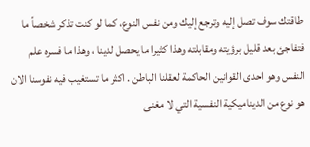طاقتك سوف تصل إليه وترجع إليك ومن نفس النوع، كما لو كنت تذكر شخصاً ما فتفاجئ بعد قليل برؤيته ومقابلته وهذا كثيرا ما يحصل لدينا ، وهذا ما فسره علم النفس وهو احدى القوانين الحاكمة لعقلنا الباطن . اكثر ما تستغيب فيه نفوسنا الان هو نوع من الديناميكية النفسية التي لا مغنى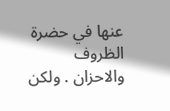عنها في حضرة الظروف والاحزان . ولكن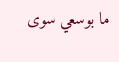ما بوسعي سوى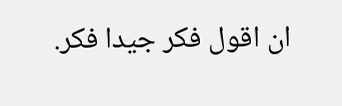ان اقول فكر جيدا فكر.